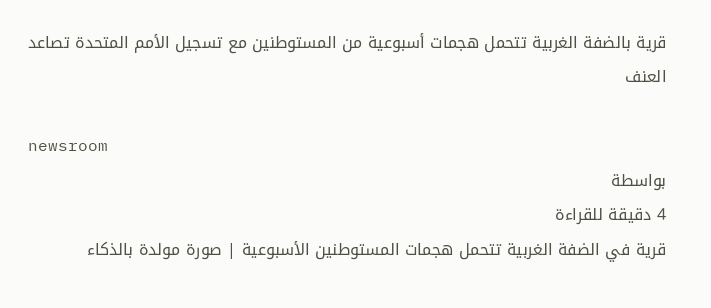قرية بالضفة الغربية تتحمل هجمات أسبوعية من المستوطنين مع تسجيل الأمم المتحدة تصاعد العنف

newsroom
بواسطة
4 دقيقة للقراءة
قرية في الضفة الغربية تتحمل هجمات المستوطنين الأسبوعية | صورة مولدة بالذكاء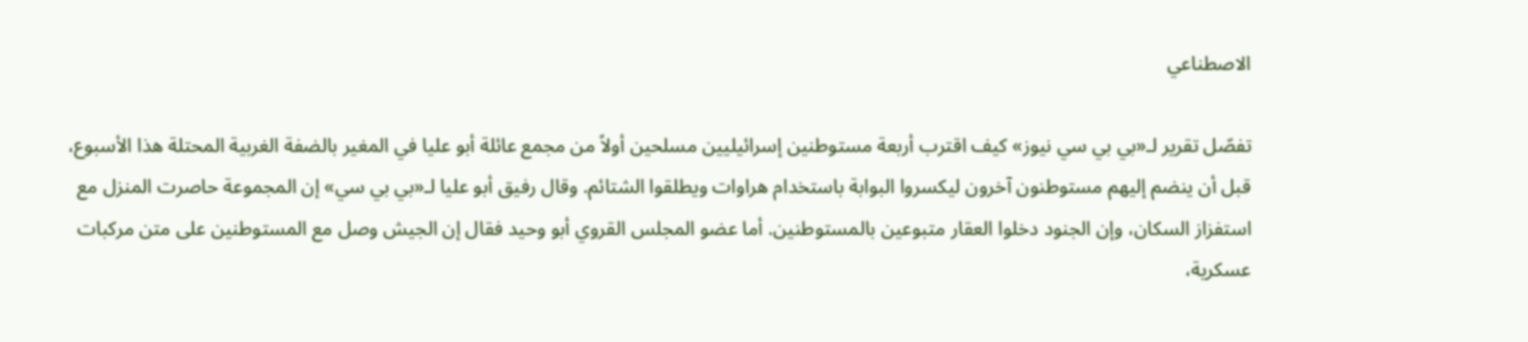الاصطناعي

تفصّل تقرير لـ«بي بي سي نيوز» كيف اقترب أربعة مستوطنين إسرائيليين مسلحين أولاً من مجمع عائلة أبو عليا في المغير بالضفة الغربية المحتلة هذا الأسبوع، قبل أن ينضم إليهم مستوطنون آخرون ليكسروا البوابة باستخدام هراوات ويطلقوا الشتائم. وقال رفيق أبو عليا لـ«بي بي سي» إن المجموعة حاصرت المنزل مع استفزاز السكان، وإن الجنود دخلوا العقار متبوعين بالمستوطنين. أما عضو المجلس القروي أبو وحيد فقال إن الجيش وصل مع المستوطنين على متن مركبات عسكرية،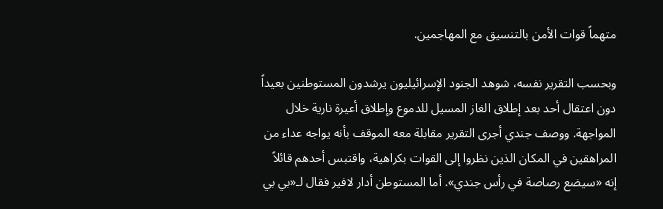متهماً قوات الأمن بالتنسيق مع المهاجمين.

وبحسب التقرير نفسه، شوهد الجنود الإسرائيليون يرشدون المستوطنين بعيداً دون اعتقال أحد بعد إطلاق الغاز المسيل للدموع وإطلاق أعيرة نارية خلال المواجهة. ووصف جندي أجرى التقرير مقابلة معه الموقف بأنه يواجه عداء من المراهقين في المكان الذين نظروا إلى القوات بكراهية، واقتبس أحدهم قائلاً إنه «سيضع رصاصة في رأس جندي». أما المستوطن أدار لافير فقال لـ«بي بي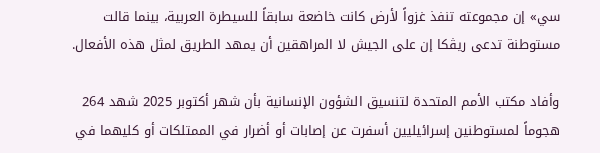سي» إن مجموعته تنفذ غزواً لأرض كانت خاضعة سابقاً للسيطرة العربية، بينما قالت مستوطنة تدعى ريڤكا إن على الجيش لا المراهقين أن يمهد الطريق لمثل هذه الأفعال.

وأفاد مكتب الأمم المتحدة لتنسيق الشؤون الإنسانية بأن شهر أكتوبر 2025 شهد 264 هجوماً لمستوطنين إسرائيليين أسفرت عن إصابات أو أضرار في الممتلكات أو كليهما في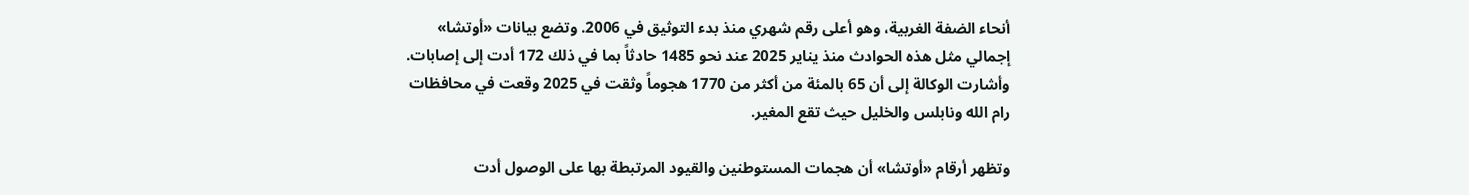أنحاء الضفة الغربية، وهو أعلى رقم شهري منذ بدء التوثيق في 2006. وتضع بيانات «أوتشا» إجمالي مثل هذه الحوادث منذ يناير 2025 عند نحو 1485 حادثاً بما في ذلك 172 أدت إلى إصابات. وأشارت الوكالة إلى أن 65 بالمئة من أكثر من 1770 هجوماً وثقت في 2025 وقعت في محافظات رام الله ونابلس والخليل حيث تقع المغير.

وتظهر أرقام «أوتشا» أن هجمات المستوطنين والقيود المرتبطة بها على الوصول أدت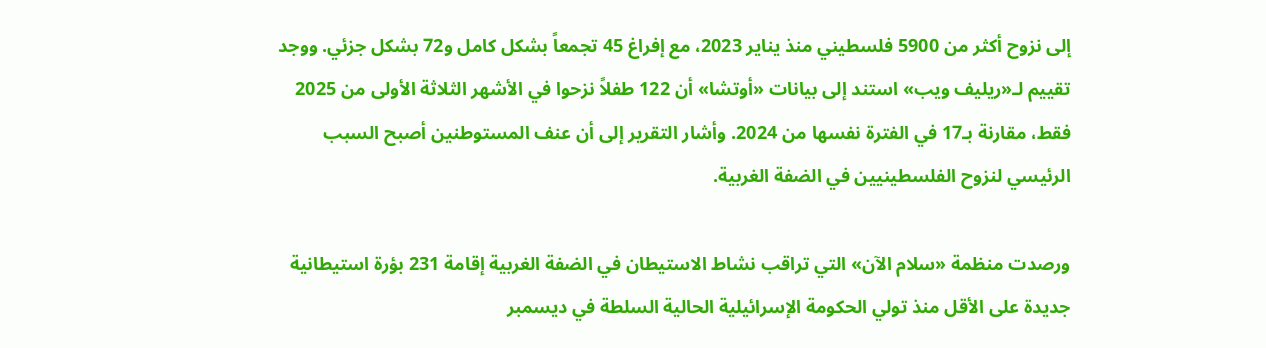إلى نزوح أكثر من 5900 فلسطيني منذ يناير 2023، مع إفراغ 45 تجمعاً بشكل كامل و72 بشكل جزئي. ووجد تقييم لـ«ريليف ويب» استند إلى بيانات «أوتشا» أن 122 طفلاً نزحوا في الأشهر الثلاثة الأولى من 2025 فقط، مقارنة بـ17 في الفترة نفسها من 2024. وأشار التقرير إلى أن عنف المستوطنين أصبح السبب الرئيسي لنزوح الفلسطينيين في الضفة الغربية.

ورصدت منظمة «سلام الآن» التي تراقب نشاط الاستيطان في الضفة الغربية إقامة 231 بؤرة استيطانية جديدة على الأقل منذ تولي الحكومة الإسرائيلية الحالية السلطة في ديسمبر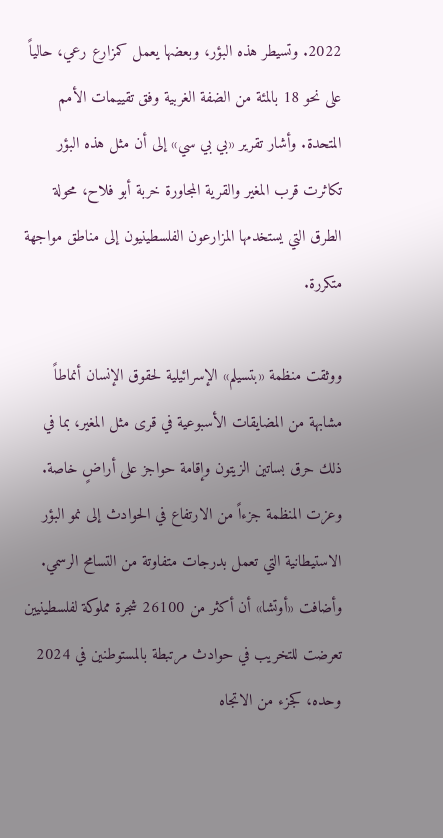2022. وتسيطر هذه البؤر، وبعضها يعمل كمزارع رعي، حالياً على نحو 18 بالمئة من الضفة الغربية وفق تقييمات الأمم المتحدة. وأشار تقرير «بي بي سي» إلى أن مثل هذه البؤر تكاثرت قرب المغير والقرية المجاورة خربة أبو فلاح، محولة الطرق التي يستخدمها المزارعون الفلسطينيون إلى مناطق مواجهة متكررة.

ووثقت منظمة «بتسيلم» الإسرائيلية لحقوق الإنسان أنماطاً مشابهة من المضايقات الأسبوعية في قرى مثل المغير، بما في ذلك حرق بساتين الزيتون وإقامة حواجز على أراضٍ خاصة. وعزت المنظمة جزءاً من الارتفاع في الحوادث إلى نمو البؤر الاستيطانية التي تعمل بدرجات متفاوتة من التسامح الرسمي. وأضافت «أوتشا» أن أكثر من 26100 شجرة مملوكة لفلسطينيين تعرضت للتخريب في حوادث مرتبطة بالمستوطنين في 2024 وحده، كجزء من الاتجاه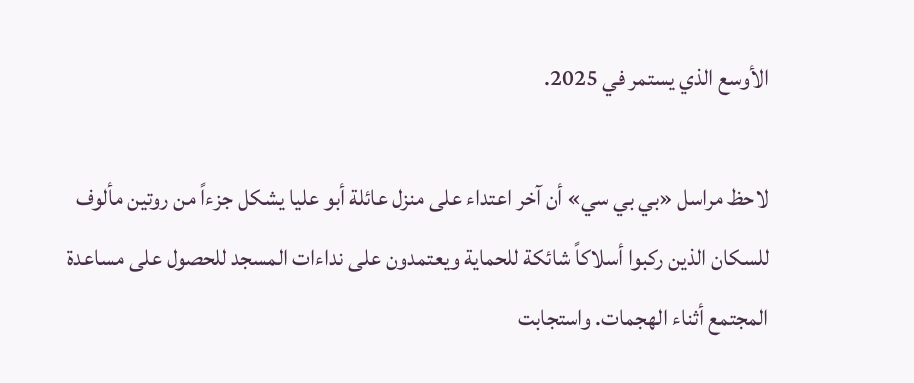الأوسع الذي يستمر في 2025.

لاحظ مراسل «بي بي سي» أن آخر اعتداء على منزل عائلة أبو عليا يشكل جزءاً من روتين مألوف للسكان الذين ركبوا أسلاكاً شائكة للحماية ويعتمدون على نداءات المسجد للحصول على مساعدة المجتمع أثناء الهجمات. واستجابت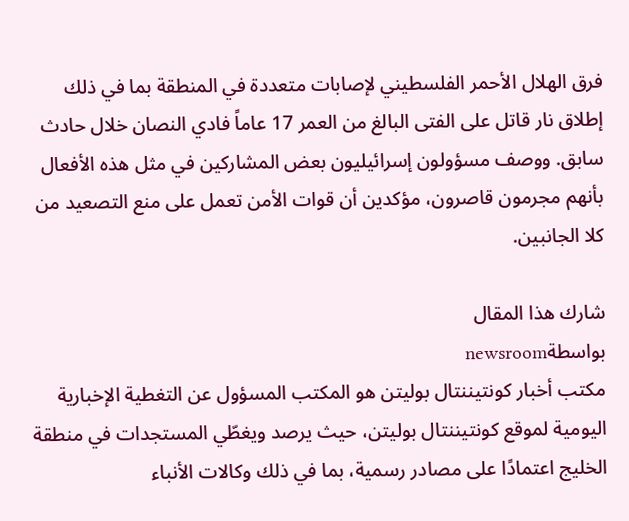فرق الهلال الأحمر الفلسطيني لإصابات متعددة في المنطقة بما في ذلك إطلاق نار قاتل على الفتى البالغ من العمر 17 عاماً فادي النصان خلال حادث سابق. ووصف مسؤولون إسرائيليون بعض المشاركين في مثل هذه الأفعال بأنهم مجرمون قاصرون، مؤكدين أن قوات الأمن تعمل على منع التصعيد من كلا الجانبين.

شارك هذا المقال
بواسطةnewsroom
مكتب أخبار كونتيننتال بوليتن هو المكتب المسؤول عن التغطية الإخبارية اليومية لموقع كونتيننتال بوليتن، حيث يرصد ويغطّي المستجدات في منطقة الخليج اعتمادًا على مصادر رسمية، بما في ذلك وكالات الأنباء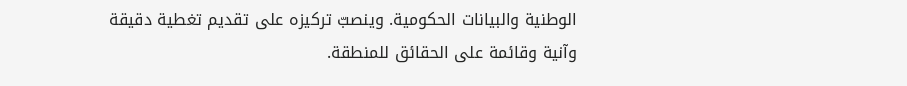الوطنية والبيانات الحكومية. وينصبّ تركيزه على تقديم تغطية دقيقة وآنية وقائمة على الحقائق للمنطقة.